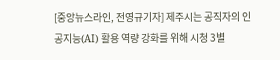[중앙뉴스라인, 전영규기자] 제주시는 공직자의 인공지능(AI) 활용 역량 강화를 위해 시청 3별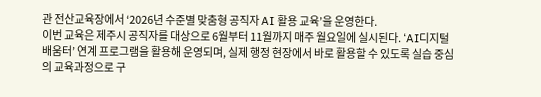관 전산교육장에서 ‘2026년 수준별 맞춤형 공직자 AI 활용 교육’을 운영한다.
이번 교육은 제주시 공직자를 대상으로 6월부터 11월까지 매주 월요일에 실시된다. ‘AI디지털 배움터’ 연계 프로그램을 활용해 운영되며, 실제 행정 현장에서 바로 활용할 수 있도록 실습 중심의 교육과정으로 구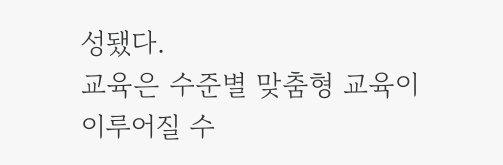성됐다.
교육은 수준별 맞춤형 교육이 이루어질 수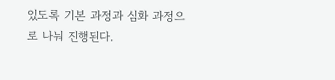있도록 기본 과정과 심화 과정으로 나눠 진행된다.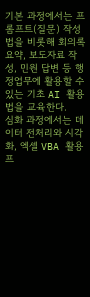기본 과정에서는 프롬프트(질문) 작성법을 비롯해 회의록 요약, 보도자료 작성, 민원 답변 등 행정업무에 활용할 수 있는 기초 AI 활용법을 교육한다.
심화 과정에서는 데이터 전처리와 시각화, 엑셀 VBA 활용 프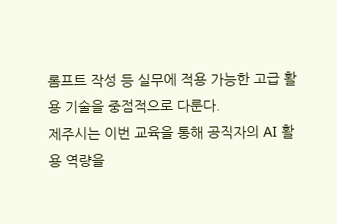롬프트 작성 등 실무에 적용 가능한 고급 활용 기술을 중점적으로 다룬다.
제주시는 이번 교육을 통해 공직자의 AI 활용 역량을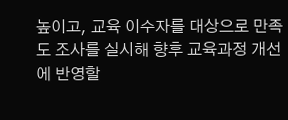높이고, 교육 이수자를 대상으로 만족도 조사를 실시해 향후 교육과정 개선에 반영할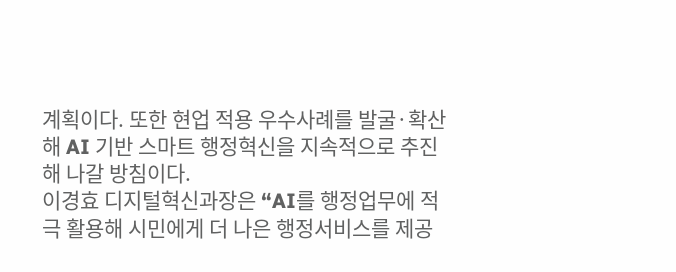계획이다. 또한 현업 적용 우수사례를 발굴·확산해 AI 기반 스마트 행정혁신을 지속적으로 추진해 나갈 방침이다.
이경효 디지털혁신과장은 “AI를 행정업무에 적극 활용해 시민에게 더 나은 행정서비스를 제공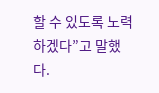할 수 있도록 노력하겠다”고 말했다.